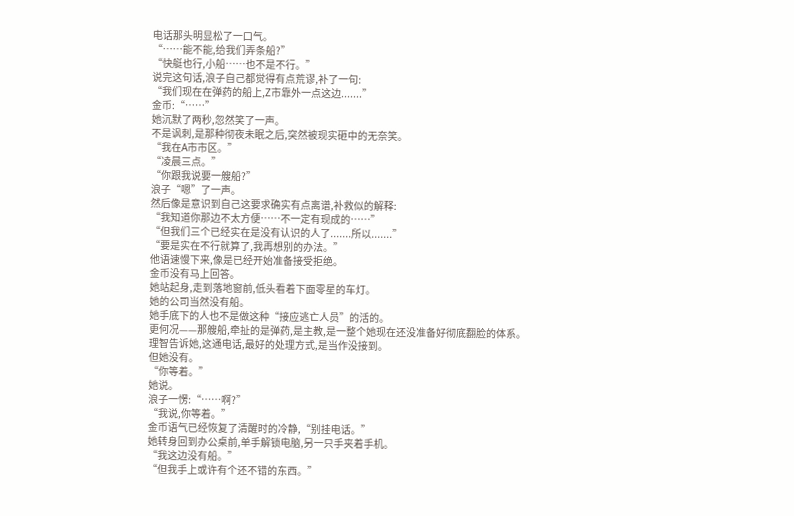电话那头明显松了一口气。
“……能不能,给我们弄条船?”
“快艇也行,小船……也不是不行。”
说完这句话,浪子自己都觉得有点荒谬,补了一句:
“我们现在在弹药的船上,Z市靠外一点这边.......”
金币:“……”
她沉默了两秒,忽然笑了一声。
不是讽刺,是那种彻夜未眠之后,突然被现实砸中的无奈笑。
“我在A市市区。”
“凌晨三点。”
“你跟我说要一艘船?”
浪子“嗯”了一声。
然后像是意识到自己这要求确实有点离谱,补救似的解释:
“我知道你那边不太方便……不一定有现成的……”
“但我们三个已经实在是没有认识的人了.......所以.......”
“要是实在不行就算了,我再想别的办法。”
他语速慢下来,像是已经开始准备接受拒绝。
金币没有马上回答。
她站起身,走到落地窗前,低头看着下面零星的车灯。
她的公司当然没有船。
她手底下的人也不是做这种“接应逃亡人员”的活的。
更何况——那艘船,牵扯的是弹药,是主教,是一整个她现在还没准备好彻底翻脸的体系。
理智告诉她,这通电话,最好的处理方式,是当作没接到。
但她没有。
“你等着。”
她说。
浪子一愣:“……啊?”
“我说,你等着。”
金币语气已经恢复了清醒时的冷静,“别挂电话。”
她转身回到办公桌前,单手解锁电脑,另一只手夹着手机。
“我这边没有船。”
“但我手上或许有个还不错的东西。”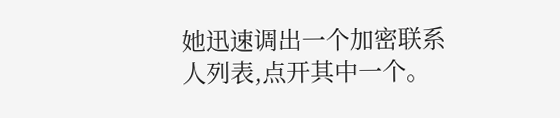她迅速调出一个加密联系人列表,点开其中一个。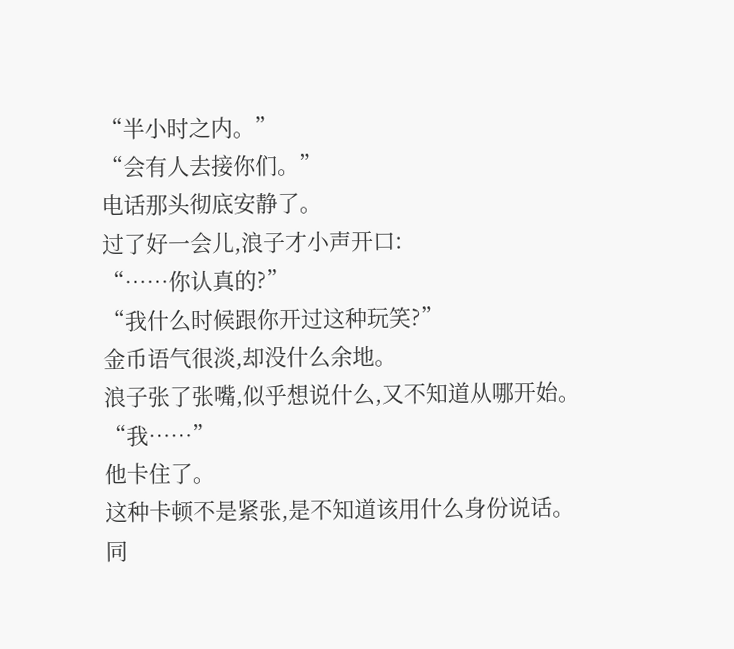“半小时之内。”
“会有人去接你们。”
电话那头彻底安静了。
过了好一会儿,浪子才小声开口:
“……你认真的?”
“我什么时候跟你开过这种玩笑?”
金币语气很淡,却没什么余地。
浪子张了张嘴,似乎想说什么,又不知道从哪开始。
“我……”
他卡住了。
这种卡顿不是紧张,是不知道该用什么身份说话。
同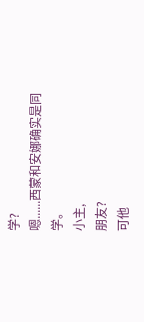学?
嗯......西蒙和安娜确实是同学。
小主,
朋友?
可他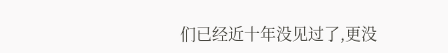们已经近十年没见过了,更没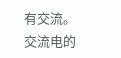有交流。
交流电的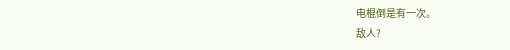电棍倒是有一次。
敌人?